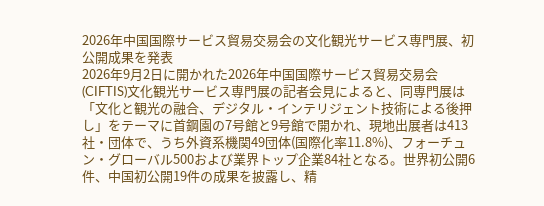2026年中国国際サービス貿易交易会の文化観光サービス専門展、初公開成果を発表
2026年9月2日に開かれた2026年中国国際サービス貿易交易会(CIFTIS)文化観光サービス専門展の記者会見によると、同専門展は「文化と観光の融合、デジタル・インテリジェント技術による後押し」をテーマに首鋼園の7号館と9号館で開かれ、現地出展者は413社・団体で、うち外資系機関49団体(国際化率11.8%)、フォーチュン・グローバル500および業界トップ企業84社となる。世界初公開6件、中国初公開19件の成果を披露し、精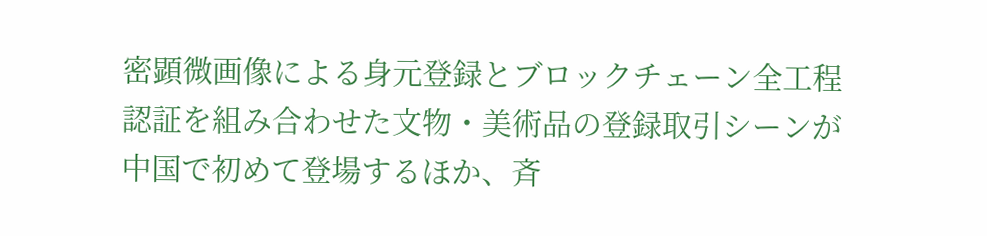密顕微画像による身元登録とブロックチェーン全工程認証を組み合わせた文物・美術品の登録取引シーンが中国で初めて登場するほか、斉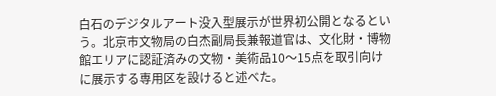白石のデジタルアート没入型展示が世界初公開となるという。北京市文物局の白杰副局長兼報道官は、文化財・博物館エリアに認証済みの文物・美術品10〜15点を取引向けに展示する専用区を設けると述べた。